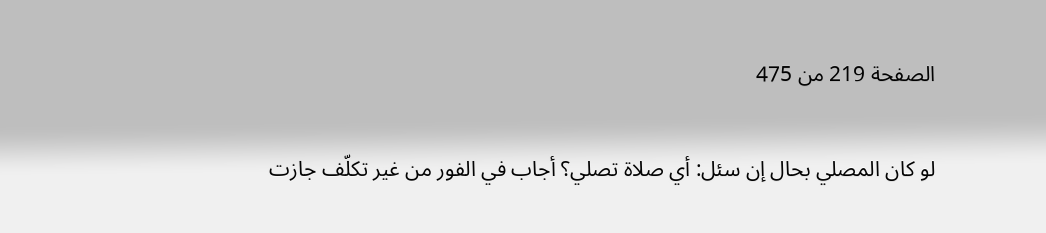الصفحة 219 من 475

لو كان المصلي بحال إن سئل: أي صلاة تصلي؟ أجاب في الفور من غير تكلّف جازت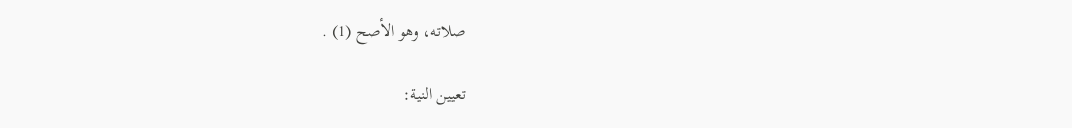صلاته، وهو الأصح (1) .

تعيين النية: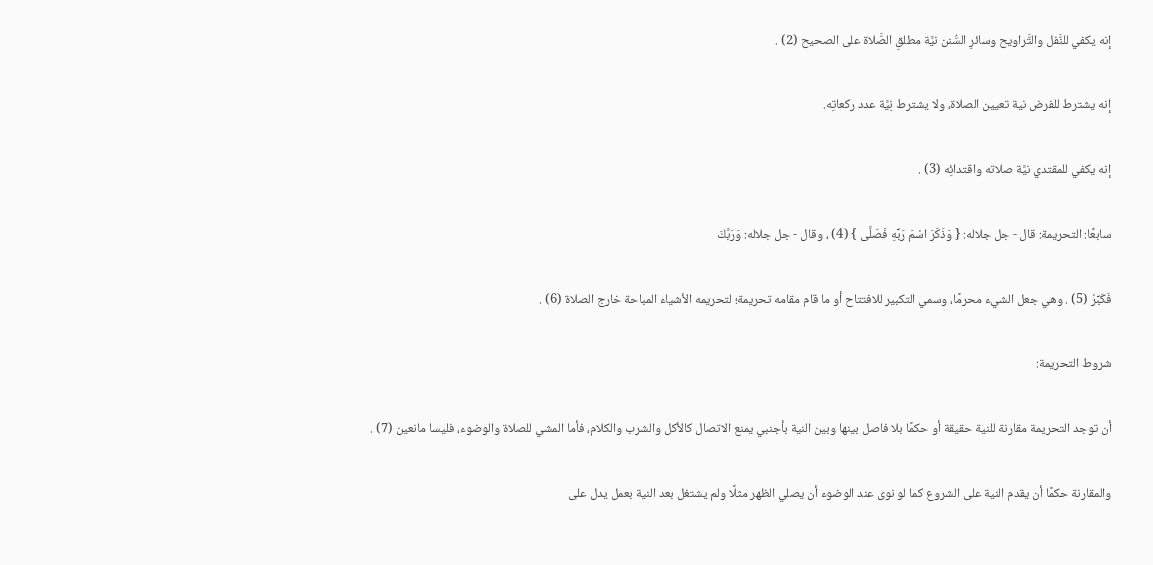إنه يكفي للنَّفل والتَّراويح وسائرِ السُّنن نيَّة مطلقِ الصَّلاة على الصحيح (2) .

إنه يشترط للفرض نية تعيين الصلاة، ولا يشترط نِيَّة عدد ركعاتِه.

إنه يكفي للمقتدي نيَّة صلاته واقتدائِه (3) .

سابعًا: التحريمة: قال - جل جلاله: { وَذَكَرَ اسْمَ رَبِّهِ فَصَلَّى } (4) ، وقال - جل جلاله: وَرَبَّكَ

فَكَبِّرْ (5) . وهي جعل الشيء محرمًا، وسمي التكبير للافتتاح أو ما قام مقامه تحريمة؛ لتحريمه الأشياء المباحة خارج الصلاة (6) .

شروط التحريمة:

أن توجد التحريمة مقارنة للنية حقيقة أو حكمًا بلا فاصل بينها وبين النية بأجنبي يمنع الاتصال كالأكل والشرب والكلام، فأما المشي للصلاة والوضوء، فليسا مانعين (7) .

والمقارنة حكمًا أن يقدم النية على الشروع كما لو نوى عند الوضوء أن يصلي الظهر مثلًا ولم يشتغل بعد النية بعمل يدل على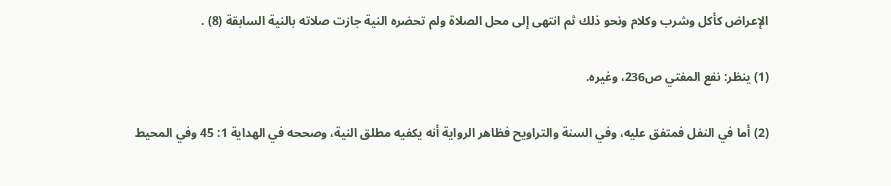الإعراض كأكل وشرب وكلام ونحو ذلك ثم انتهى إلى محل الصلاة ولم تحضره النية جازت صلاته بالنية السابقة (8) .

(1) ينظر: نفع المفتي ص236، وغيره.

(2) أما في النفل فمتفق عليه، وفي السنة والتراويح فظاهر الرواية أنه يكفيه مطلق النية، وصححه في الهداية 1: 45 وفي المحيط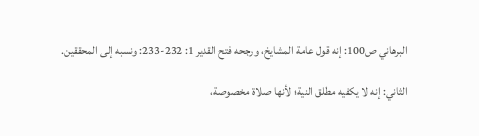البرهاني ص100: إنه قول عامة المشايخ، ورجحه فتح القدير 1: 232-233: ونسبه إلى المحققين.

الثاني: إنه لا يكفيه مطلق النية؛ لأنها صلاة مخصوصة،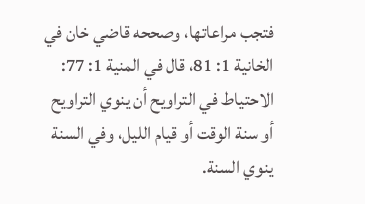فتجب مراعاتها، وصححه قاضي خان في الخانية 1: 81، قال في المنية 1: 77: الاحتياط في التراويح أن ينوي التراويح أو سنة الوقت أو قيام الليل، وفي السنة ينوي السنة.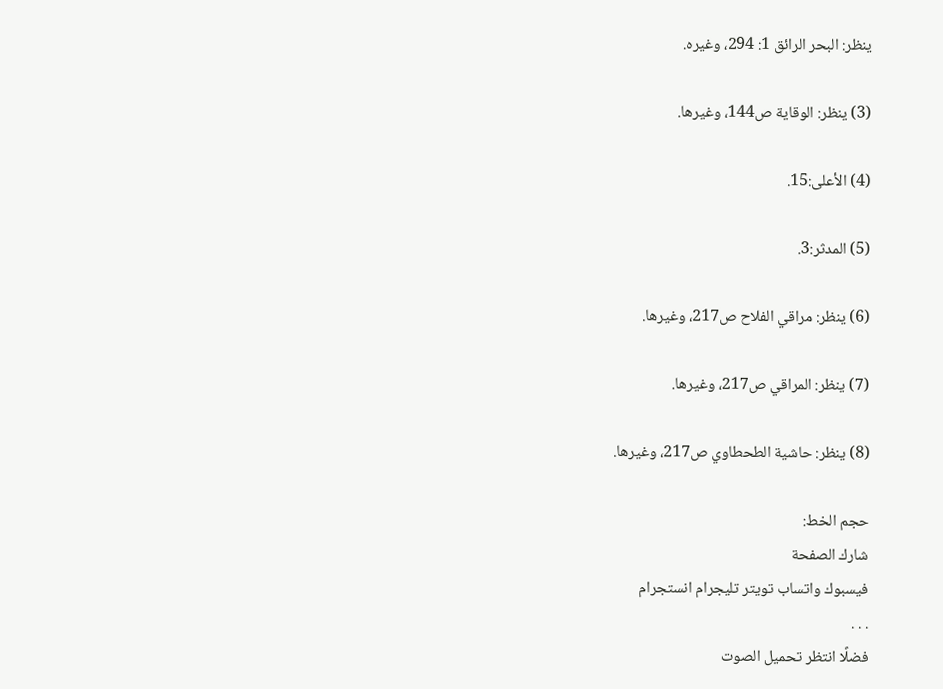ينظر: البحر الرائق 1: 294، وغيره.

(3) ينظر: الوقاية ص144، وغيرها.

(4) الأعلى:15.

(5) المدثر:3.

(6) ينظر: مراقي الفلاح ص217، وغيرها.

(7) ينظر: المراقي ص217، وغيرها.

(8) ينظر: حاشية الطحطاوي ص217، وغيرها.

حجم الخط:
شارك الصفحة
فيسبوك واتساب تويتر تليجرام انستجرام
. . .
فضلًا انتظر تحميل الصوت